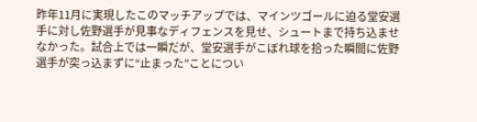昨年11月に実現したこのマッチアップでは、マインツゴールに迫る堂安選手に対し佐野選手が見事なディフェンスを見せ、シュートまで持ち込ませなかった。試合上では一瞬だが、堂安選手がこぼれ球を拾った瞬間に佐野選手が突っ込まずに“止まった”ことについ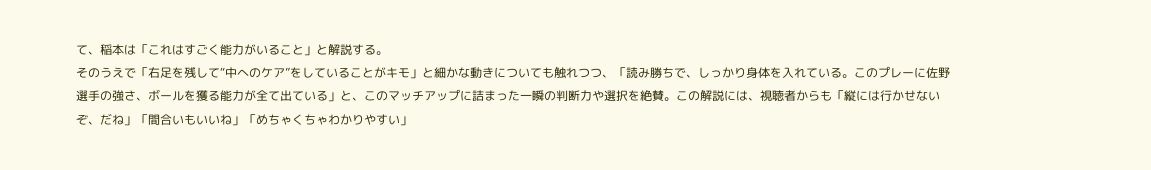て、稲本は「これはすごく能力がいること」と解説する。
そのうえで「右足を残して“中へのケア”をしていることがキモ」と細かな動きについても触れつつ、「読み勝ちで、しっかり身体を入れている。このプレーに佐野選手の強さ、ボールを獲る能力が全て出ている」と、このマッチアップに詰まった一瞬の判断力や選択を絶賛。この解説には、視聴者からも「縦には行かせないぞ、だね」「間合いもいいね」「めちゃくちゃわかりやすい」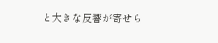と大きな反響が寄せら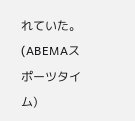れていた。
(ABEMAスポーツタイム)